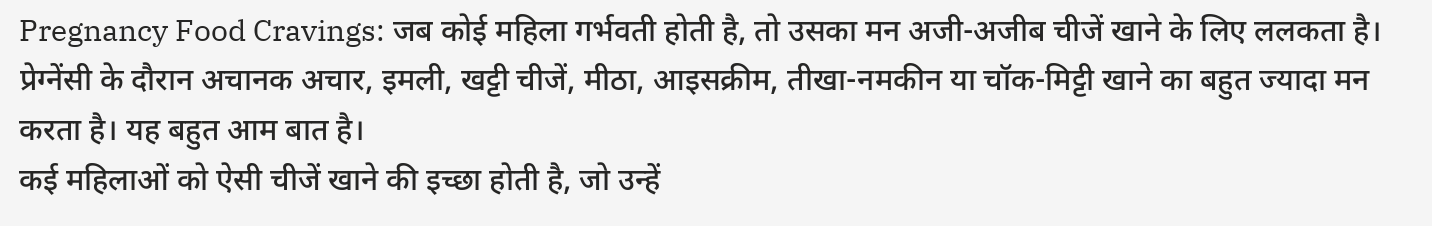Pregnancy Food Cravings: जब कोई महिला गर्भवती होती है, तो उसका मन अजी-अजीब चीजें खाने के लिए ललकता है। प्रेग्नेंसी के दौरान अचानक अचार, इमली, खट्टी चीजें, मीठा, आइसक्रीम, तीखा-नमकीन या चॉक-मिट्टी खाने का बहुत ज्यादा मन करता है। यह बहुत आम बात है।
कई महिलाओं को ऐसी चीजें खाने की इच्छा होती है, जो उन्हें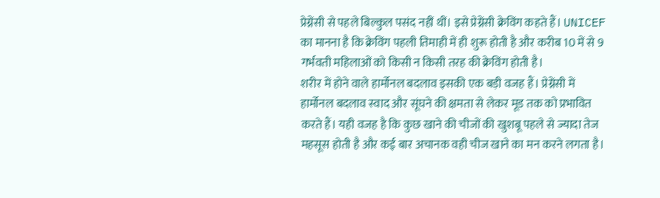प्रेग्नेंसी से पहले बिल्कुल पसंद नहीं थीं। इसे प्रेग्नेंसी क्रेविंग कहते हैं। UNICEF का मानना है कि क्रेविंग पहली तिमाही में ही शुरू होती है और करीब 10 में से 9 गर्भवती महिलाओं को किसी न किसी तरह की क्रेविंग होती है।
शरीर में होने वाले हार्मोनल बदलाव इसकी एक बड़ी वजह हैं। प्रेग्नेंसी में हार्मोनल बदलाव स्वाद और सूंघने की क्षमता से लेकर मूड तक को प्रभावित करते हैं। यही वजह है कि कुछ खाने की चीजों की खुशबू पहले से ज्यादा तेज महसूस होती है और कई बार अचानक वही चीज खाने का मन करने लगता है।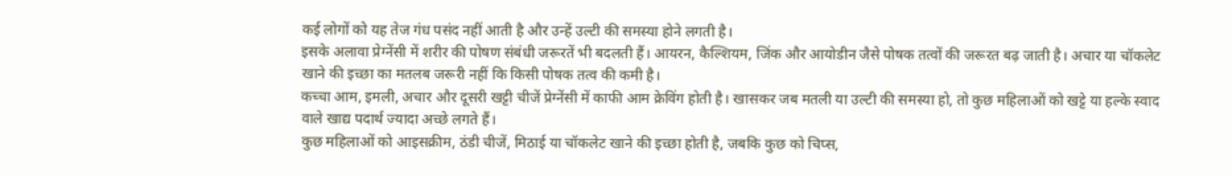कई लोगों को यह तेज गंध पसंद नहीं आती है और उन्हें उल्टी की समस्या होने लगती है।
इसके अलावा प्रेग्नेंसी में शरीर की पोषण संबंधी जरूरतें भी बदलती हैं। आयरन, कैल्शियम, जिंक और आयोडीन जैसे पोषक तत्वों की जरूरत बढ़ जाती है। अचार या चॉकलेट खाने की इच्छा का मतलब जरूरी नहीं कि किसी पोषक तत्व की कमी है।
कच्चा आम, इमली, अचार और दूसरी खट्टी चीजें प्रेग्नेंसी में काफी आम क्रेविंग होती है। खासकर जब मतली या उल्टी की समस्या हो, तो कुछ महिलाओं को खट्टे या हल्के स्वाद वाले खाद्य पदार्थ ज्यादा अच्छे लगते हैं।
कुछ महिलाओं को आइसक्रीम, ठंडी चीजें, मिठाई या चॉकलेट खाने की इच्छा होती है, जबकि कुछ को चिप्स,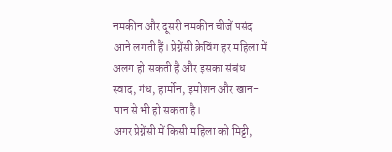नमकीन और दूसरी नमकीन चीजें पसंद आने लगती हैं। प्रेग्नेंसी क्रेविंग हर महिला में अलग हो सकती है और इसका संबंध स्वाद, गंध, हार्मोन, इमोशन और खान-पान से भी हो सकता है।
अगर प्रेग्नेंसी में किसी महिला को मिट्टी,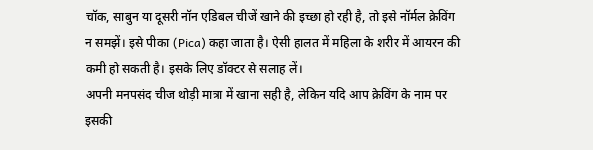चॉक, साबुन या दूसरी नॉन एडिबल चीजें खाने की इच्छा हो रही है, तो इसे नॉर्मल क्रेविंग न समझें। इसे पीका (Pica) कहा जाता है। ऐसी हालत में महिला के शरीर में आयरन की कमी हो सकती है। इसके लिए डॉक्टर से सलाह लें।
अपनी मनपसंद चीज थोड़ी मात्रा में खाना सही है, लेकिन यदि आप क्रेविंग के नाम पर इसकी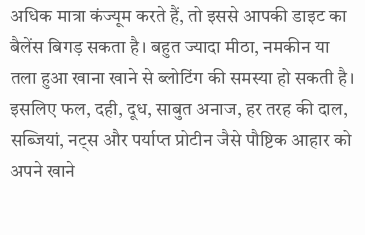अधिक मात्रा कंज्यूम करते हैं, तो इससे आपकी डाइट का बैलेंस बिगड़ सकता है। बहुत ज्यादा मीठा, नमकीन या तला हुआ खाना खाने से ब्लोटिंग की समस्या हो सकती है। इसलिए फल, दही, दूध, साबुत अनाज, हर तरह की दाल, सब्जियां, नट्स और पर्याप्त प्रोटीन जैसे पौष्टिक आहार को अपने खाने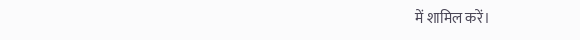में शामिल करें।